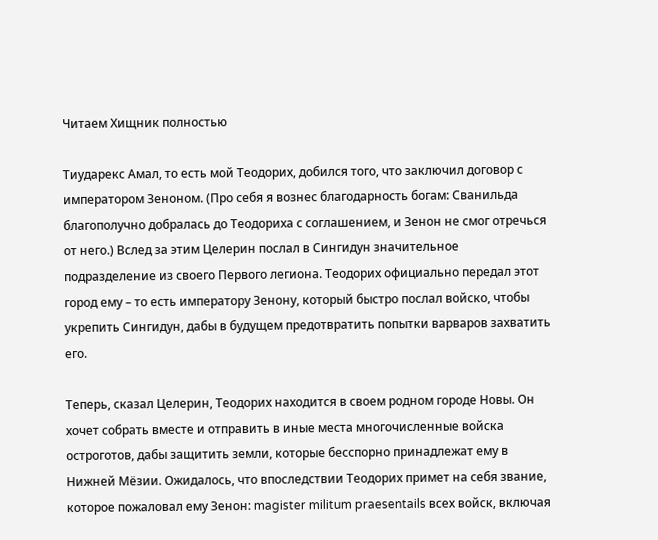Читаем Хищник полностью

Тиударекс Амал, то есть мой Теодорих, добился того, что заключил договор с императором Зеноном. (Про себя я вознес благодарность богам: Сванильда благополучно добралась до Теодориха с соглашением, и Зенон не смог отречься от него.) Вслед за этим Целерин послал в Сингидун значительное подразделение из своего Первого легиона. Теодорих официально передал этот город ему – то есть императору Зенону, который быстро послал войско, чтобы укрепить Сингидун, дабы в будущем предотвратить попытки варваров захватить его.

Теперь, сказал Целерин, Теодорих находится в своем родном городе Новы. Он хочет собрать вместе и отправить в иные места многочисленные войска остроготов, дабы защитить земли, которые бесспорно принадлежат ему в Нижней Мёзии. Ожидалось, что впоследствии Теодорих примет на себя звание, которое пожаловал ему Зенон: magister militum praesentails всех войск, включая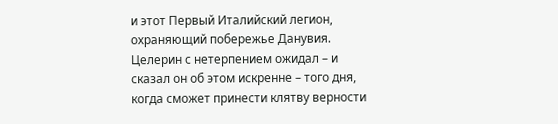и этот Первый Италийский легион, охраняющий побережье Данувия. Целерин с нетерпением ожидал – и сказал он об этом искренне – того дня, когда сможет принести клятву верности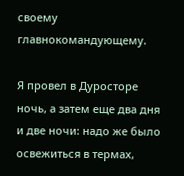своему главнокомандующему.

Я провел в Дуросторе ночь, а затем еще два дня и две ночи: надо же было освежиться в термах,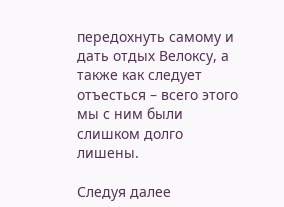передохнуть самому и дать отдых Велоксу, а также как следует отъесться – всего этого мы с ним были слишком долго лишены.

Следуя далее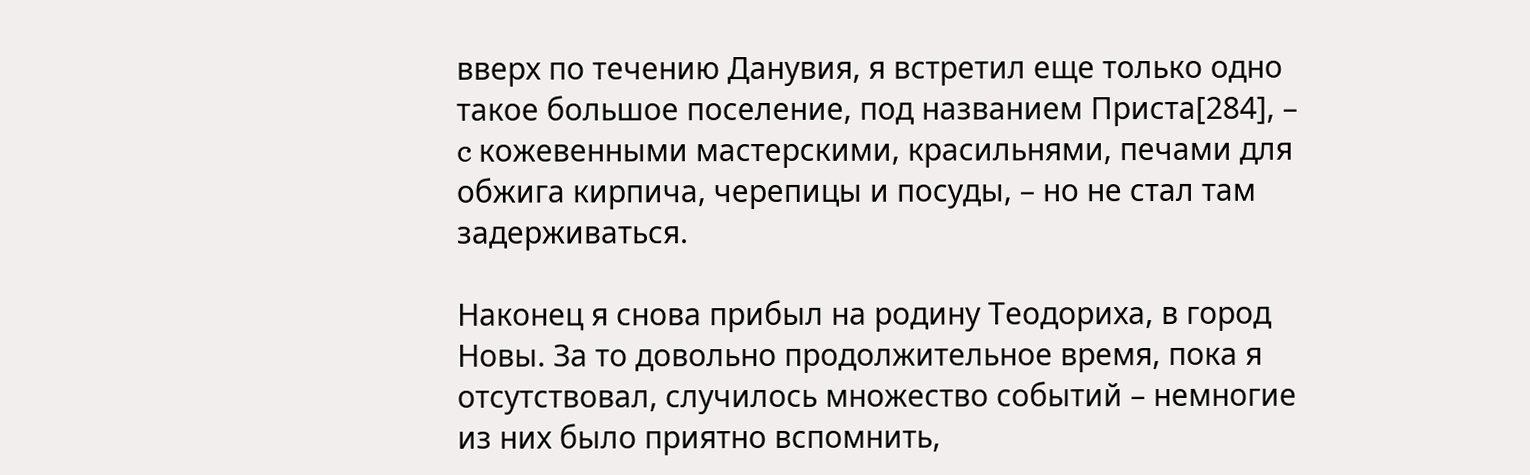вверх по течению Данувия, я встретил еще только одно такое большое поселение, под названием Приста[284], – c кожевенными мастерскими, красильнями, печами для обжига кирпича, черепицы и посуды, – но не стал там задерживаться.

Наконец я снова прибыл на родину Теодориха, в город Новы. За то довольно продолжительное время, пока я отсутствовал, случилось множество событий – немногие из них было приятно вспомнить,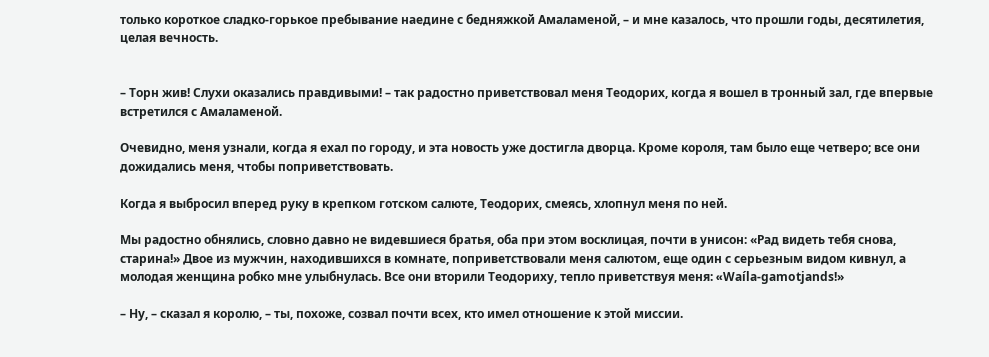только короткое сладко-горькое пребывание наедине с бедняжкой Амаламеной, – и мне казалось, что прошли годы, десятилетия, целая вечность.


– Торн жив! Слухи оказались правдивыми! – так радостно приветствовал меня Теодорих, когда я вошел в тронный зал, где впервые встретился с Амаламеной.

Очевидно, меня узнали, когда я ехал по городу, и эта новость уже достигла дворца. Кроме короля, там было еще четверо; все они дожидались меня, чтобы поприветствовать.

Когда я выбросил вперед руку в крепком готском салюте, Теодорих, смеясь, хлопнул меня по ней.

Мы радостно обнялись, словно давно не видевшиеся братья, оба при этом восклицая, почти в унисон: «Рад видеть тебя снова, старина!» Двое из мужчин, находившихся в комнате, поприветствовали меня салютом, еще один с серьезным видом кивнул, а молодая женщина робко мне улыбнулась. Все они вторили Теодориху, тепло приветствуя меня: «Waíla-gamotjands!»

– Ну, – сказал я королю, – ты, похоже, созвал почти всех, кто имел отношение к этой миссии.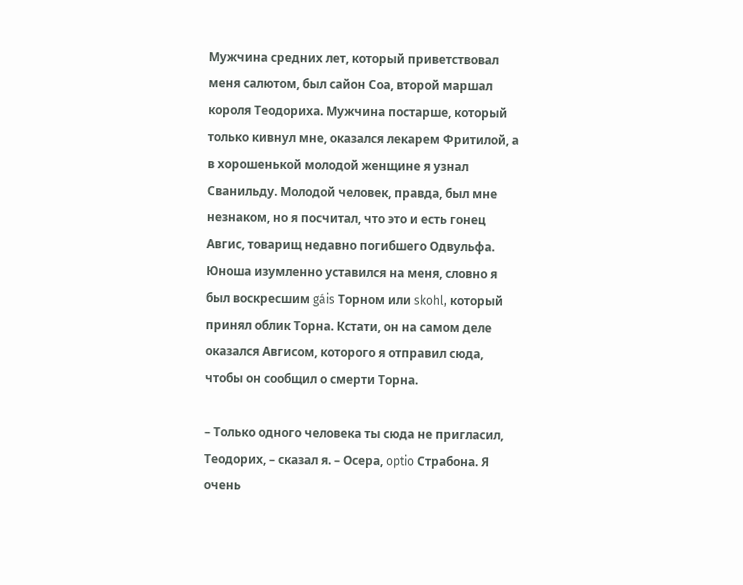Мужчина средних лет, который приветствовал меня салютом, был сайон Соа, второй маршал короля Теодориха. Мужчина постарше, который только кивнул мне, оказался лекарем Фритилой, а в хорошенькой молодой женщине я узнал Сванильду. Молодой человек, правда, был мне незнаком, но я посчитал, что это и есть гонец Авгис, товарищ недавно погибшего Одвульфа. Юноша изумленно уставился на меня, словно я был воскресшим gáis Торном или skohl, который принял облик Торна. Кстати, он на самом деле оказался Авгисом, которого я отправил сюда, чтобы он сообщил о смерти Торна.

– Только одного человека ты сюда не пригласил, Теодорих, – сказал я. – Осера, optio Страбона. Я очень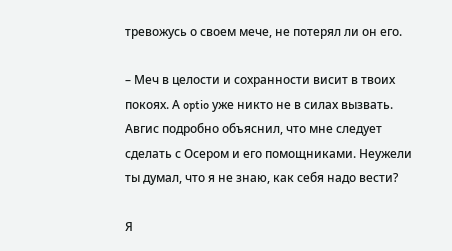тревожусь о своем мече, не потерял ли он его.

– Меч в целости и сохранности висит в твоих покоях. А optio уже никто не в силах вызвать. Авгис подробно объяснил, что мне следует сделать с Осером и его помощниками. Неужели ты думал, что я не знаю, как себя надо вести?

Я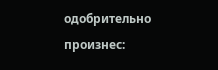одобрительно произнес: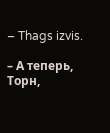– Thags izvis.

– А теперь, Торн,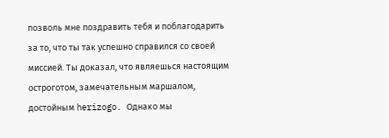позволь мне поздравить тебя и поблагодарить за то, что ты так успешно справился со своей миссией. Ты доказал, что являешься настоящим остроготом, замечательным маршалом, достойным herizogo. Однако мы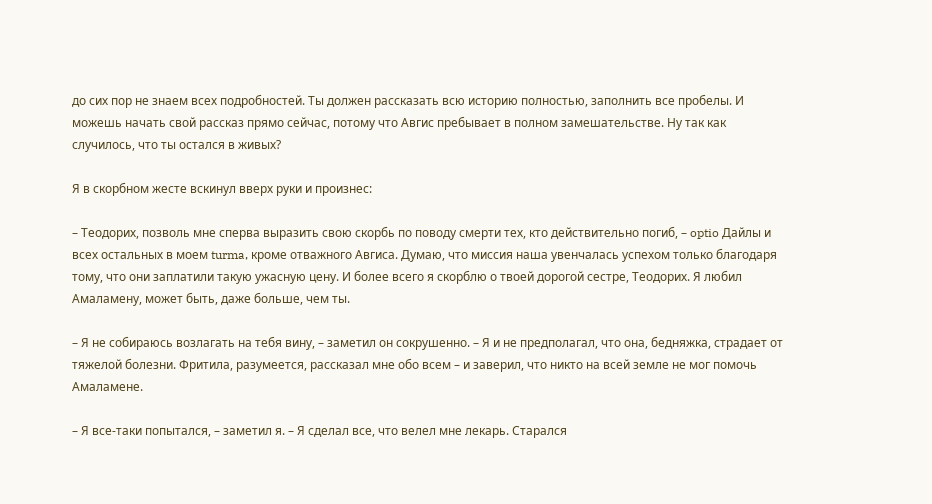до сих пор не знаем всех подробностей. Ты должен рассказать всю историю полностью, заполнить все пробелы. И можешь начать свой рассказ прямо сейчас, потому что Авгис пребывает в полном замешательстве. Ну так как случилось, что ты остался в живых?

Я в скорбном жесте вскинул вверх руки и произнес:

– Теодорих, позволь мне сперва выразить свою скорбь по поводу смерти тех, кто действительно погиб, – optio Дайлы и всех остальных в моем turma, кроме отважного Авгиса. Думаю, что миссия наша увенчалась успехом только благодаря тому, что они заплатили такую ужасную цену. И более всего я скорблю о твоей дорогой сестре, Теодорих. Я любил Амаламену, может быть, даже больше, чем ты.

– Я не собираюсь возлагать на тебя вину, – заметил он сокрушенно. – Я и не предполагал, что она, бедняжка, страдает от тяжелой болезни. Фритила, разумеется, рассказал мне обо всем – и заверил, что никто на всей земле не мог помочь Амаламене.

– Я все-таки попытался, – заметил я. – Я сделал все, что велел мне лекарь. Старался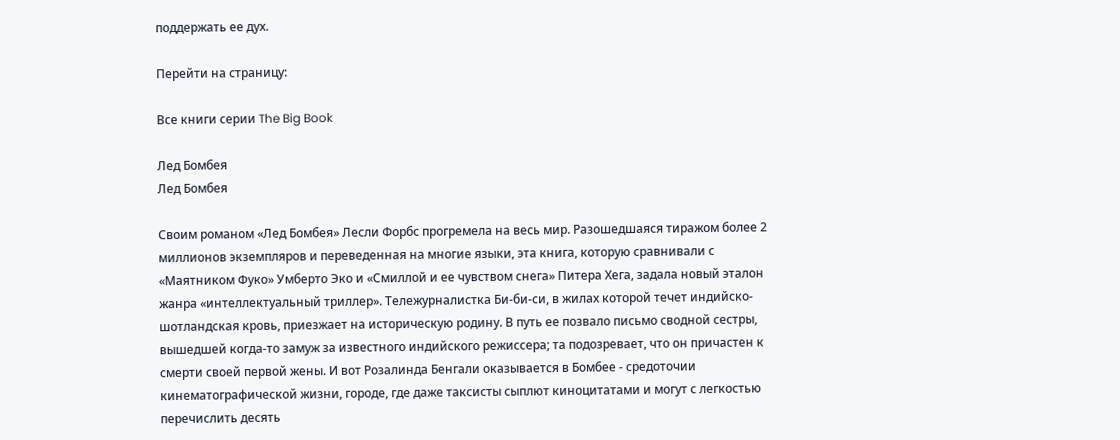поддержать ее дух.

Перейти на страницу:

Все книги серии The Big Book

Лед Бомбея
Лед Бомбея

Своим романом «Лед Бомбея» Лесли Форбс прогремела на весь мир. Разошедшаяся тиражом более 2 миллионов экземпляров и переведенная на многие языки, эта книга, которую сравнивали с «Маятником Фуко» Умберто Эко и «Смиллой и ее чувством снега» Питера Хега, задала новый эталон жанра «интеллектуальный триллер». Тележурналистка Би-би-си, в жилах которой течет индийско-шотландская кровь, приезжает на историческую родину. В путь ее позвало письмо сводной сестры, вышедшей когда-то замуж за известного индийского режиссера; та подозревает, что он причастен к смерти своей первой жены. И вот Розалинда Бенгали оказывается в Бомбее - средоточии кинематографической жизни, городе, где даже таксисты сыплют киноцитатами и могут с легкостью перечислить десять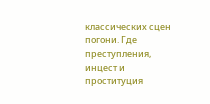классических сцен погони. Где преступления, инцест и проституция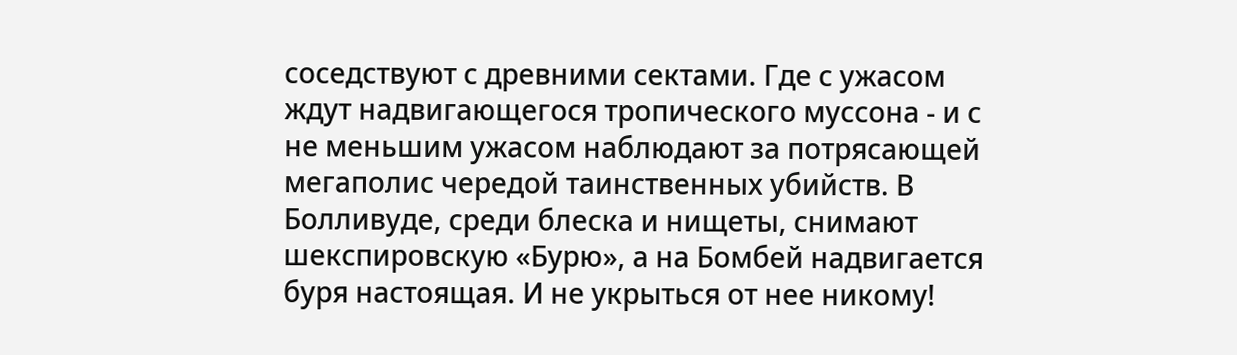соседствуют с древними сектами. Где с ужасом ждут надвигающегося тропического муссона - и с не меньшим ужасом наблюдают за потрясающей мегаполис чередой таинственных убийств. В Болливуде, среди блеска и нищеты, снимают шекспировскую «Бурю», а на Бомбей надвигается буря настоящая. И не укрыться от нее никому!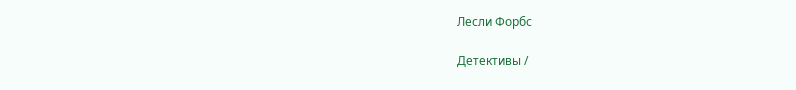Лесли Форбс

Детективы /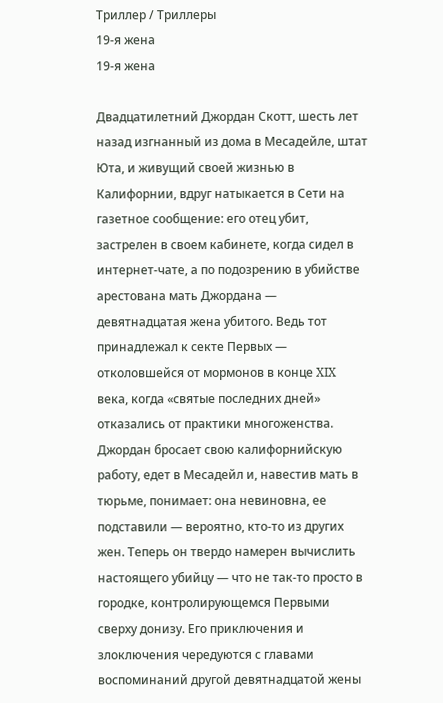Триллер / Триллеры
19-я жена
19-я жена

Двадцатилетний Джордан Скотт, шесть лет назад изгнанный из дома в Месадейле, штат Юта, и живущий своей жизнью в Калифорнии, вдруг натыкается в Сети на газетное сообщение: его отец убит, застрелен в своем кабинете, когда сидел в интернет-чате, а по подозрению в убийстве арестована мать Джордана — девятнадцатая жена убитого. Ведь тот принадлежал к секте Первых — отколовшейся от мормонов в конце XIX века, когда «святые последних дней» отказались от практики многоженства. Джордан бросает свою калифорнийскую работу, едет в Месадейл и, навестив мать в тюрьме, понимает: она невиновна, ее подставили — вероятно, кто-то из других жен. Теперь он твердо намерен вычислить настоящего убийцу — что не так-то просто в городке, контролирующемся Первыми сверху донизу. Его приключения и злоключения чередуются с главами воспоминаний другой девятнадцатой жены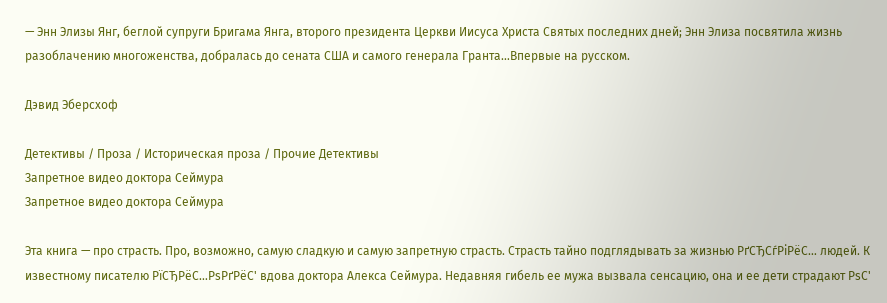— Энн Элизы Янг, беглой супруги Бригама Янга, второго президента Церкви Иисуса Христа Святых последних дней; Энн Элиза посвятила жизнь разоблачению многоженства, добралась до сената США и самого генерала Гранта…Впервые на русском.

Дэвид Эберсхоф

Детективы / Проза / Историческая проза / Прочие Детективы
Запретное видео доктора Сеймура
Запретное видео доктора Сеймура

Эта книга — про страсть. Про, возможно, самую сладкую и самую запретную страсть. Страсть тайно подглядывать за жизнью РґСЂСѓРіРёС… людей. К известному писателю РїСЂРёС…РѕРґРёС' вдова доктора Алекса Сеймура. Недавняя гибель ее мужа вызвала сенсацию, она и ее дети страдают РѕС'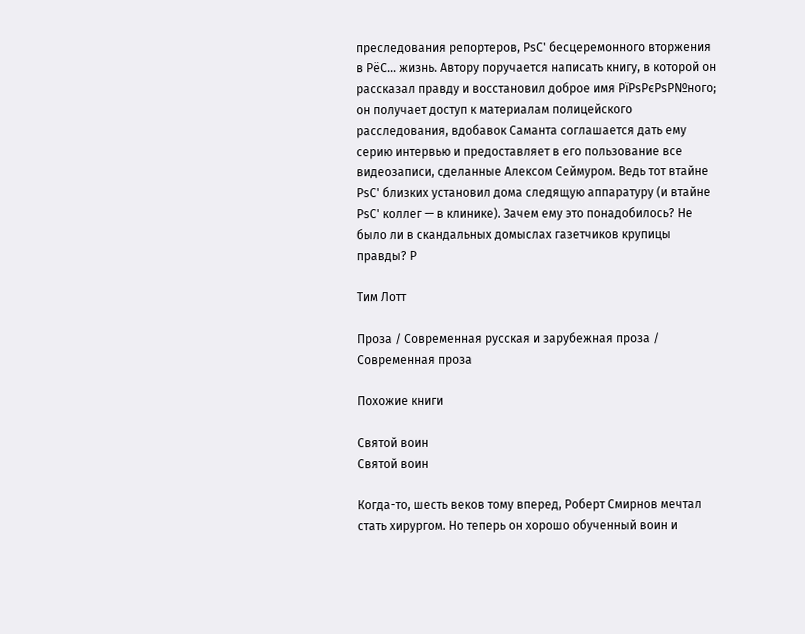преследования репортеров, РѕС' бесцеремонного вторжения в РёС… жизнь. Автору поручается написать книгу, в которой он рассказал правду и восстановил доброе имя РїРѕРєРѕР№ного; он получает доступ к материалам полицейского расследования, вдобавок Саманта соглашается дать ему серию интервью и предоставляет в его пользование все видеозаписи, сделанные Алексом Сеймуром. Ведь тот втайне РѕС' близких установил дома следящую аппаратуру (и втайне РѕС' коллег — в клинике). Зачем ему это понадобилось? Не было ли в скандальных домыслах газетчиков крупицы правды? Р

Тим Лотт

Проза / Современная русская и зарубежная проза / Современная проза

Похожие книги

Святой воин
Святой воин

Когда-то, шесть веков тому вперед, Роберт Смирнов мечтал стать хирургом. Но теперь он хорошо обученный воин и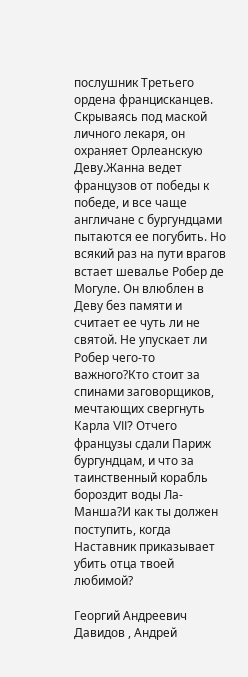послушник Третьего ордена францисканцев. Скрываясь под маской личного лекаря, он охраняет Орлеанскую Деву.Жанна ведет французов от победы к победе, и все чаще англичане с бургундцами пытаются ее погубить. Но всякий раз на пути врагов встает шевалье Робер де Могуле. Он влюблен в Деву без памяти и считает ее чуть ли не святой. Не упускает ли Робер чего-то важного?Кто стоит за спинами заговорщиков, мечтающих свергнуть Карла VII? Отчего французы сдали Париж бургундцам, и что за таинственный корабль бороздит воды Ла-Манша?И как ты должен поступить, когда Наставник приказывает убить отца твоей любимой?

Георгий Андреевич Давидов , Андрей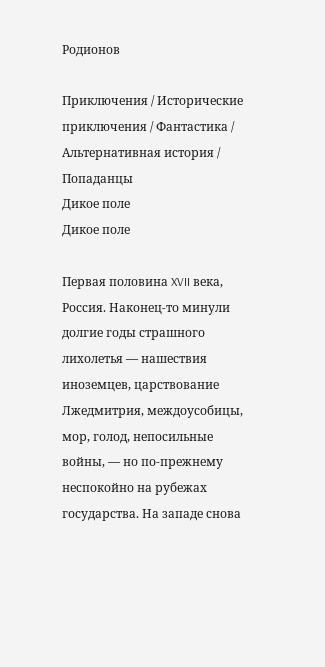Родионов

Приключения / Исторические приключения / Фантастика / Альтернативная история / Попаданцы
Дикое поле
Дикое поле

Первая половина XVII века, Россия. Наконец-то минули долгие годы страшного лихолетья — нашествия иноземцев, царствование Лжедмитрия, междоусобицы, мор, голод, непосильные войны, — но по-прежнему неспокойно на рубежах государства. На западе снова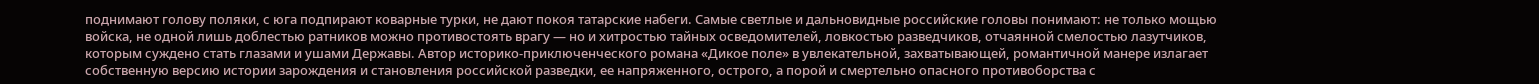поднимают голову поляки, с юга подпирают коварные турки, не дают покоя татарские набеги. Самые светлые и дальновидные российские головы понимают: не только мощью войска, не одной лишь доблестью ратников можно противостоять врагу — но и хитростью тайных осведомителей, ловкостью разведчиков, отчаянной смелостью лазутчиков, которым суждено стать глазами и ушами Державы. Автор историко-приключенческого романа «Дикое поле» в увлекательной, захватывающей, романтичной манере излагает собственную версию истории зарождения и становления российской разведки, ее напряженного, острого, а порой и смертельно опасного противоборства с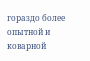гораздо более опытной и коварной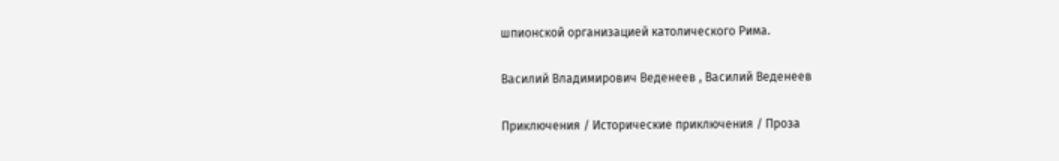шпионской организацией католического Рима.

Василий Владимирович Веденеев , Василий Веденеев

Приключения / Исторические приключения / Проза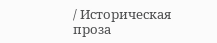/ Историческая проза